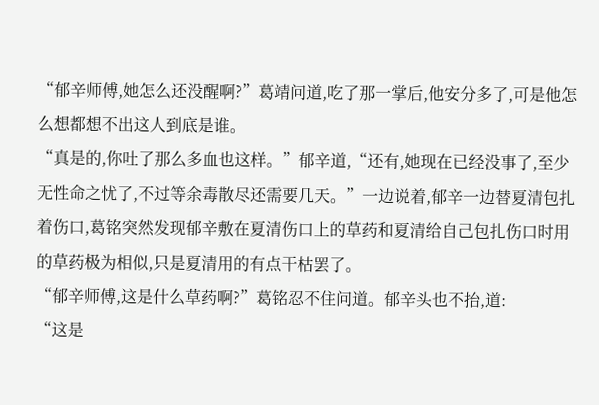“郁辛师傅,她怎么还没醒啊?”葛靖问道,吃了那一掌后,他安分多了,可是他怎么想都想不出这人到底是谁。
“真是的,你吐了那么多血也这样。”郁辛道,“还有,她现在已经没事了,至少无性命之忧了,不过等余毒散尽还需要几天。”一边说着,郁辛一边替夏清包扎着伤口,葛铭突然发现郁辛敷在夏清伤口上的草药和夏清给自己包扎伤口时用的草药极为相似,只是夏清用的有点干枯罢了。
“郁辛师傅,这是什么草药啊?”葛铭忍不住问道。郁辛头也不抬,道:
“这是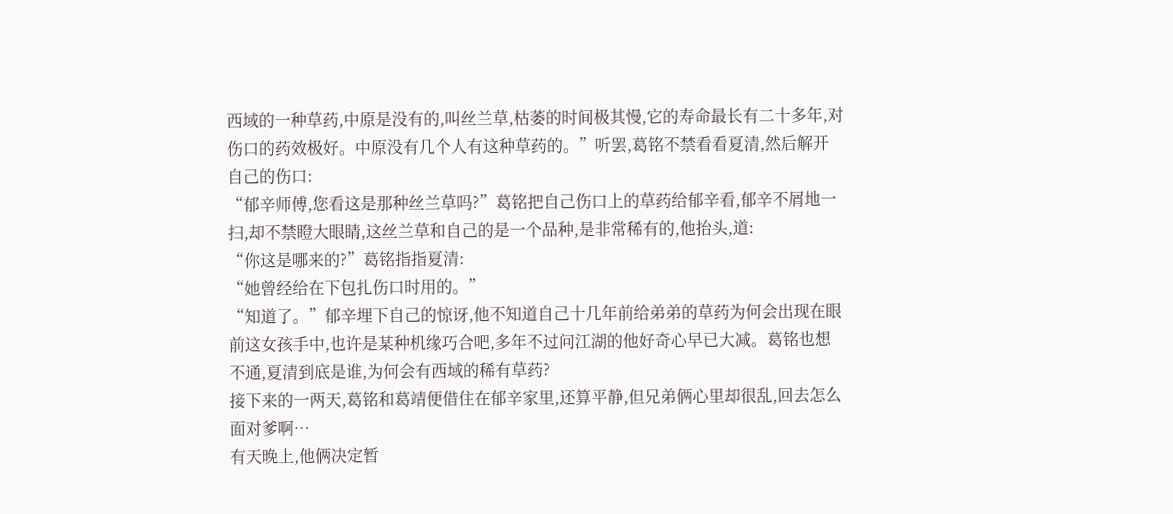西域的一种草药,中原是没有的,叫丝兰草,枯萎的时间极其慢,它的寿命最长有二十多年,对伤口的药效极好。中原没有几个人有这种草药的。”听罢,葛铭不禁看看夏清,然后解开自己的伤口:
“郁辛师傅,您看这是那种丝兰草吗?”葛铭把自己伤口上的草药给郁辛看,郁辛不屑地一扫,却不禁瞪大眼睛,这丝兰草和自己的是一个品种,是非常稀有的,他抬头,道:
“你这是哪来的?”葛铭指指夏清:
“她曾经给在下包扎伤口时用的。”
“知道了。”郁辛埋下自己的惊讶,他不知道自己十几年前给弟弟的草药为何会出现在眼前这女孩手中,也许是某种机缘巧合吧,多年不过问江湖的他好奇心早已大减。葛铭也想不通,夏清到底是谁,为何会有西域的稀有草药?
接下来的一两天,葛铭和葛靖便借住在郁辛家里,还算平静,但兄弟俩心里却很乱,回去怎么面对爹啊…
有天晚上,他俩决定暂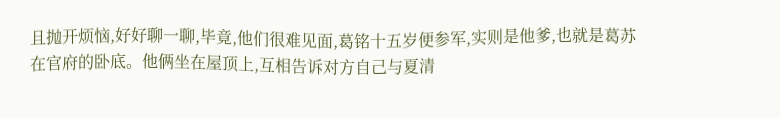且抛开烦恼,好好聊一聊,毕竟,他们很难见面,葛铭十五岁便参军,实则是他爹,也就是葛苏在官府的卧底。他俩坐在屋顶上,互相告诉对方自己与夏清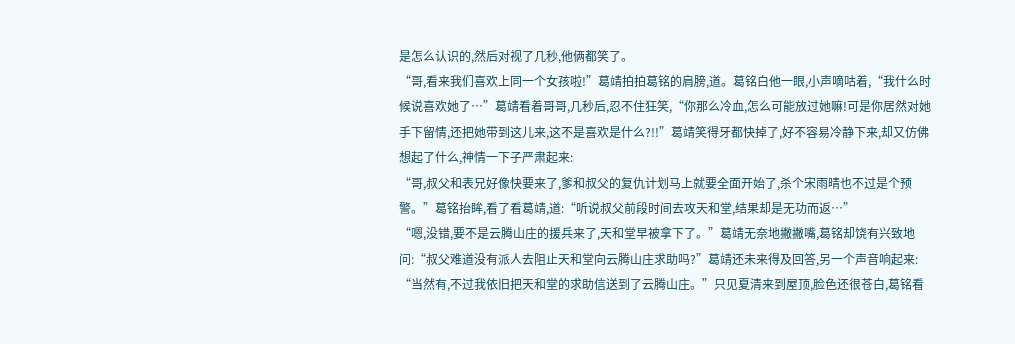是怎么认识的,然后对视了几秒,他俩都笑了。
“哥,看来我们喜欢上同一个女孩啦!”葛靖拍拍葛铭的肩膀,道。葛铭白他一眼,小声嘀咕着,“我什么时候说喜欢她了…”葛靖看着哥哥,几秒后,忍不住狂笑,“你那么冷血,怎么可能放过她嘛!可是你居然对她手下留情,还把她带到这儿来,这不是喜欢是什么?!!”葛靖笑得牙都快掉了,好不容易冷静下来,却又仿佛想起了什么,神情一下子严肃起来:
“哥,叔父和表兄好像快要来了,爹和叔父的复仇计划马上就要全面开始了,杀个宋雨晴也不过是个预警。”葛铭抬眸,看了看葛靖,道:“听说叔父前段时间去攻天和堂,结果却是无功而返…”
“嗯,没错,要不是云腾山庄的援兵来了,天和堂早被拿下了。”葛靖无奈地撇撇嘴,葛铭却饶有兴致地问:“叔父难道没有派人去阻止天和堂向云腾山庄求助吗?”葛靖还未来得及回答,另一个声音响起来:
“当然有,不过我依旧把天和堂的求助信送到了云腾山庄。”只见夏清来到屋顶,脸色还很苍白,葛铭看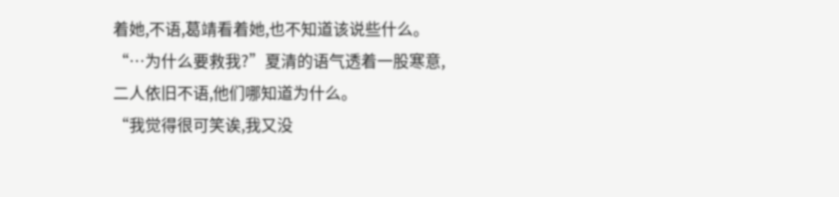着她,不语,葛靖看着她,也不知道该说些什么。
“…为什么要救我?”夏清的语气透着一股寒意,二人依旧不语,他们哪知道为什么。
“我觉得很可笑诶,我又没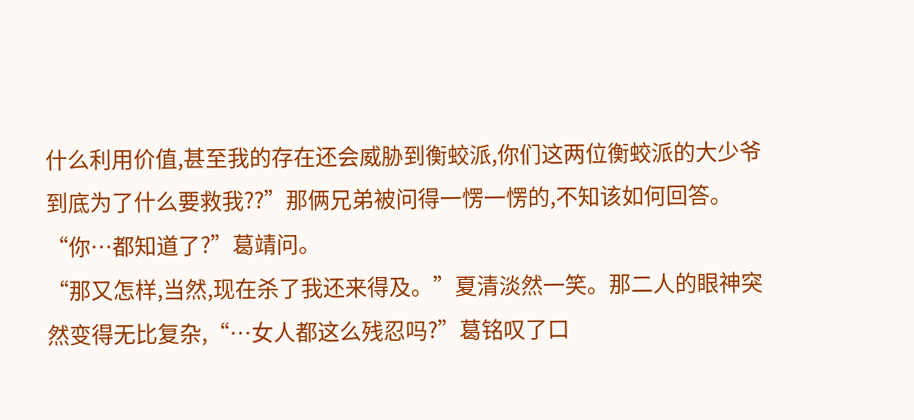什么利用价值,甚至我的存在还会威胁到衡蛟派,你们这两位衡蛟派的大少爷到底为了什么要救我??”那俩兄弟被问得一愣一愣的,不知该如何回答。
“你…都知道了?”葛靖问。
“那又怎样,当然,现在杀了我还来得及。”夏清淡然一笑。那二人的眼神突然变得无比复杂,“…女人都这么残忍吗?”葛铭叹了口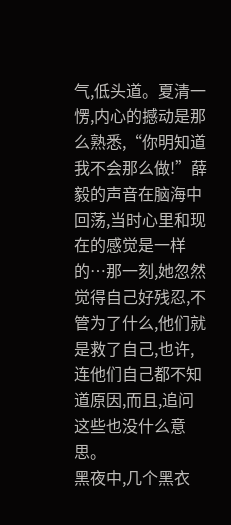气,低头道。夏清一愣,内心的撼动是那么熟悉,“你明知道我不会那么做!”薛毅的声音在脑海中回荡,当时心里和现在的感觉是一样的…那一刻,她忽然觉得自己好残忍,不管为了什么,他们就是救了自己,也许,连他们自己都不知道原因,而且,追问这些也没什么意思。
黑夜中,几个黑衣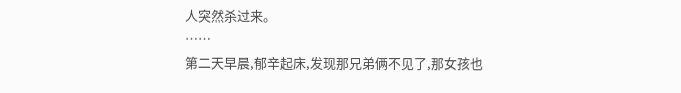人突然杀过来。
……
第二天早晨,郁辛起床,发现那兄弟俩不见了,那女孩也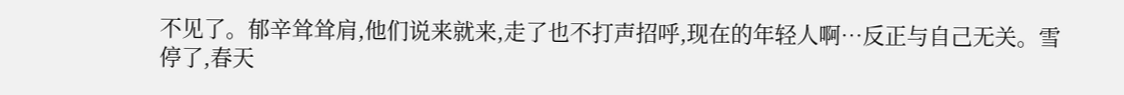不见了。郁辛耸耸肩,他们说来就来,走了也不打声招呼,现在的年轻人啊…反正与自己无关。雪停了,春天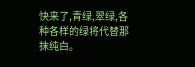快来了,青绿,翠绿,各种各样的绿将代替那抹纯白。